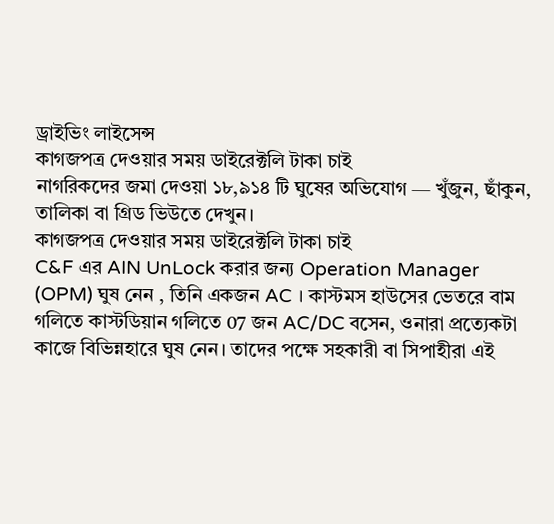ড্রাইভিং লাইসেন্স
কাগজপত্র দেওয়ার সময় ডাইরেক্টলি টাকা চাই
নাগরিকদের জমা দেওয়া ১৮,৯১৪ টি ঘুষের অভিযোগ — খুঁজুন, ছাঁকুন, তালিকা বা গ্রিড ভিউতে দেখুন।
কাগজপত্র দেওয়ার সময় ডাইরেক্টলি টাকা চাই
C&F এর AIN UnLock করার জন্য Operation Manager (OPM) ঘুষ নেন , তিনি একজন AC । কাস্টমস হাউসের ভেতরে বাম গলিতে কাস্টডিয়ান গলিতে 07 জন AC/DC বসেন, ওনারা প্রত্যেকটা কাজে বিভিন্নহারে ঘুষ নেন। তাদের পক্ষে সহকারী বা সিপাহীরা এই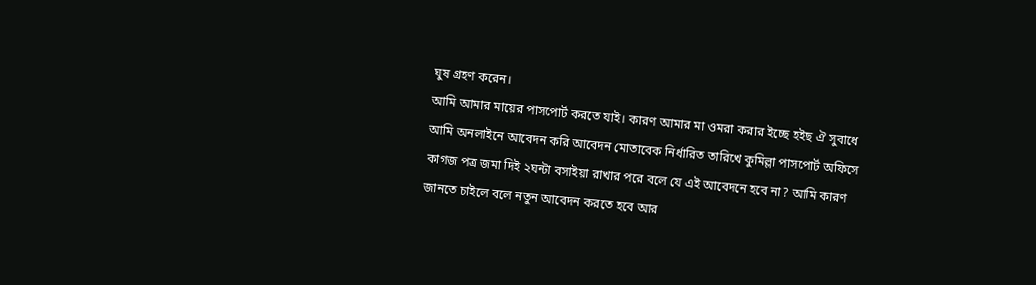ঘুষ গ্রহণ করেন।
আমি আমার মায়ের পাসপোর্ট করতে যাই। কারণ আমার মা ওমরা করার ইচ্ছে হইছ ঐ সুবাধে আমি অনলাইনে আবেদন করি আবেদন মোতাবেক নির্ধারিত তারিখে কুমিল্লা পাসপোর্ট অফিসে কাগজ পত্র জমা দিই ২ঘন্টা বসাইয়া রাখার পরে বলে যে এই আবেদনে হবে না? আমি কারণ জানতে চাইলে বলে নতুন আবেদন করতে হবে আর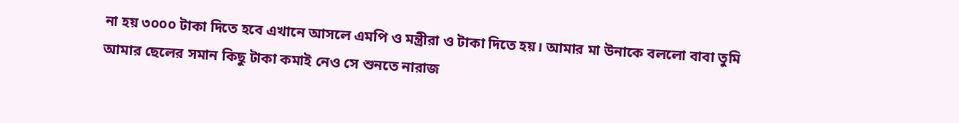না হয় ৩০০০ টাকা দিতে হবে এখানে আসলে এমপি ও মন্ত্রীরা ও টাকা দিতে হয়। আমার মা উনাকে বললো বাবা তুমি আমার ছেলের সমান কিছু টাকা কমাই নেও সে শুনতে নারাজ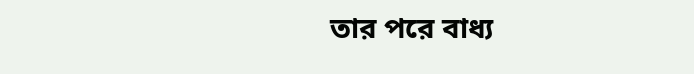তার পরে বাধ্য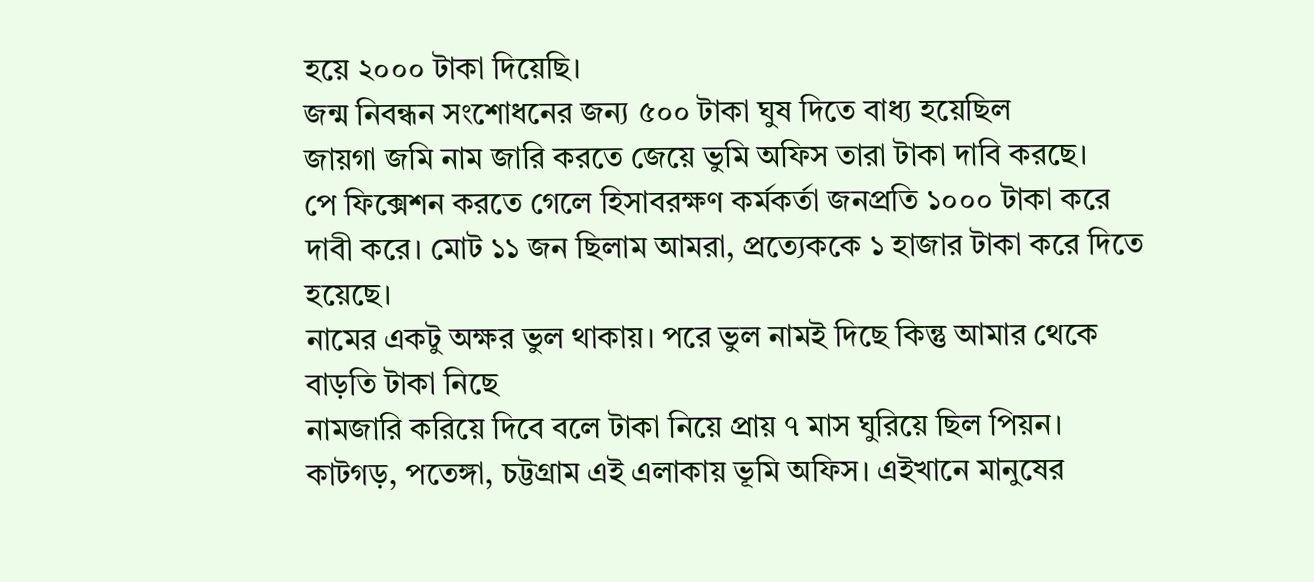হয়ে ২০০০ টাকা দিয়েছি।
জন্ম নিবন্ধন সংশোধনের জন্য ৫০০ টাকা ঘুষ দিতে বাধ্য হয়েছিল
জায়গা জমি নাম জারি করতে জেয়ে ভুমি অফিস তারা টাকা দাবি করছে।
পে ফিক্সেশন করতে গেলে হিসাবরক্ষণ কর্মকর্তা জনপ্রতি ১০০০ টাকা করে দাবী করে। মোট ১১ জন ছিলাম আমরা, প্রত্যেককে ১ হাজার টাকা করে দিতে হয়েছে।
নামের একটু অক্ষর ভুল থাকায়। পরে ভুল নামই দিছে কিন্তু আমার থেকে বাড়তি টাকা নিছে
নামজারি করিয়ে দিবে বলে টাকা নিয়ে প্রায় ৭ মাস ঘুরিয়ে ছিল পিয়ন। কাটগড়, পতেঙ্গা, চট্টগ্রাম এই এলাকায় ভূমি অফিস। এইখানে মানুষের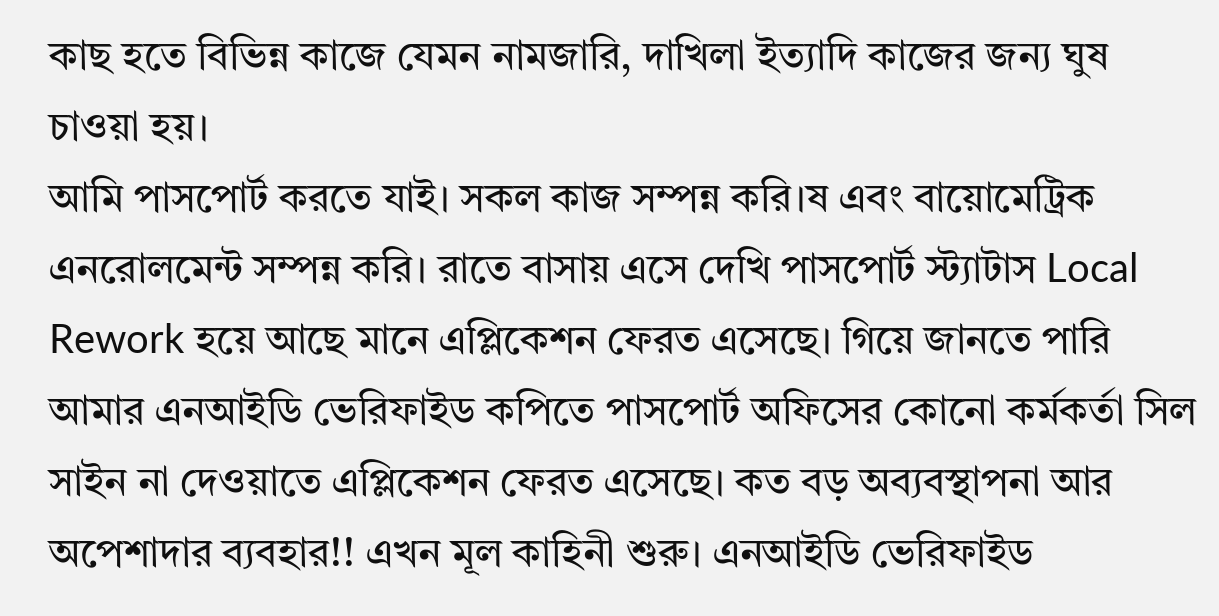কাছ হতে বিভিন্ন কাজে যেমন নামজারি, দাখিলা ইত্যাদি কাজের জন্য ঘুষ চাওয়া হয়।
আমি পাসপোর্ট করতে যাই। সকল কাজ সম্পন্ন করি।ষ এবং বায়োমেট্রিক এনরোলমেন্ট সম্পন্ন করি। রাতে বাসায় এসে দেখি পাসপোর্ট স্ট্যাটাস Local Rework হয়ে আছে মানে এপ্লিকেশন ফেরত এসেছে। গিয়ে জানতে পারি আমার এনআইডি ভেরিফাইড কপিতে পাসপোর্ট অফিসের কোনো কর্মকর্তা সিল সাইন না দেওয়াতে এপ্লিকেশন ফেরত এসেছে। কত বড় অব্যবস্থাপনা আর অপেশাদার ব্যবহার!! এখন মূল কাহিনী শুরু। এনআইডি ভেরিফাইড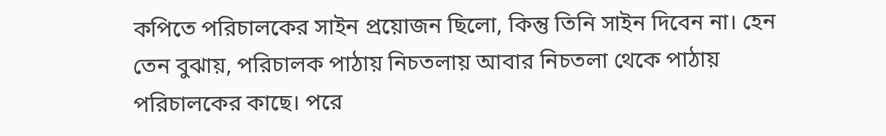কপিতে পরিচালকের সাইন প্রয়োজন ছিলো, কিন্তু তিনি সাইন দিবেন না। হেন তেন বুঝায়, পরিচালক পাঠায় নিচতলায় আবার নিচতলা থেকে পাঠায় পরিচালকের কাছে। পরে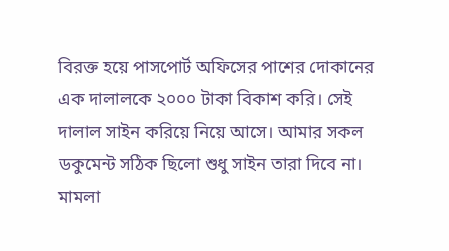বিরক্ত হয়ে পাসপোর্ট অফিসের পাশের দোকানের এক দালালকে ২০০০ টাকা বিকাশ করি। সেই দালাল সাইন করিয়ে নিয়ে আসে। আমার সকল ডকুমেন্ট সঠিক ছিলো শুধু সাইন তারা দিবে না।
মামলা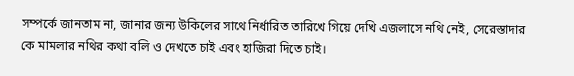সম্পর্কে জানতাম না, জানার জন্য উকিলের সাথে নির্ধারিত তারিখে গিয়ে দেখি এজলাসে নথি নেই, সেরেস্তাদার কে মামলার নথির কথা বলি ও দেখতে চাই এবং হাজিরা দিতে চাই।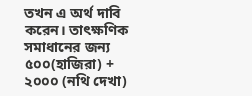তখন এ অর্থ দাবি করেন। তাৎক্ষণিক সমাধানের জন্য ৫০০(হাজিরা) + ২০০০ (নথি দেখা)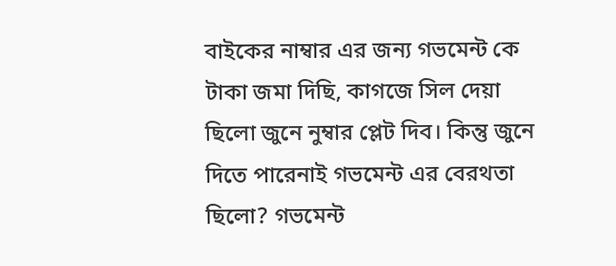বাইকের নাম্বার এর জন্য গভমেন্ট কে টাকা জমা দিছি, কাগজে সিল দেয়া ছিলো জুনে নুম্বার প্লেট দিব। কিন্তু জুনে দিতে পারেনাই গভমেন্ট এর বেরথতা ছিলো? গভমেন্ট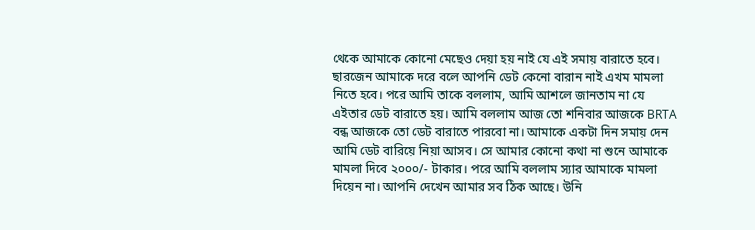থেকে আমাকে কোনো মেছেও দেয়া হয় নাই যে এই সমায় বারাতে হবে। ছারজেন আমাকে দরে বলে আপনি ডেট কেনো বারান নাই এখম মামলা নিতে হবে। পরে আমি তাকে বললাম, আমি আশলে জানতাম না যে এইতার ডেট বারাতে হয়। আমি বললাম আজ তো শনিবার আজকে BRTA বন্ধ আজকে তো ডেট বারাতে পারবো না। আমাকে একটা দিন সমায় দেন আমি ডেট বারিয়ে নিয়া আসব। সে আমার কোনো কথা না শুনে আমাকে মামলা দিবে ২০০০/- টাকার। পরে আমি বললাম স্যার আমাকে মামলা দিয়েন না। আপনি দেখেন আমার সব ঠিক আছে। উনি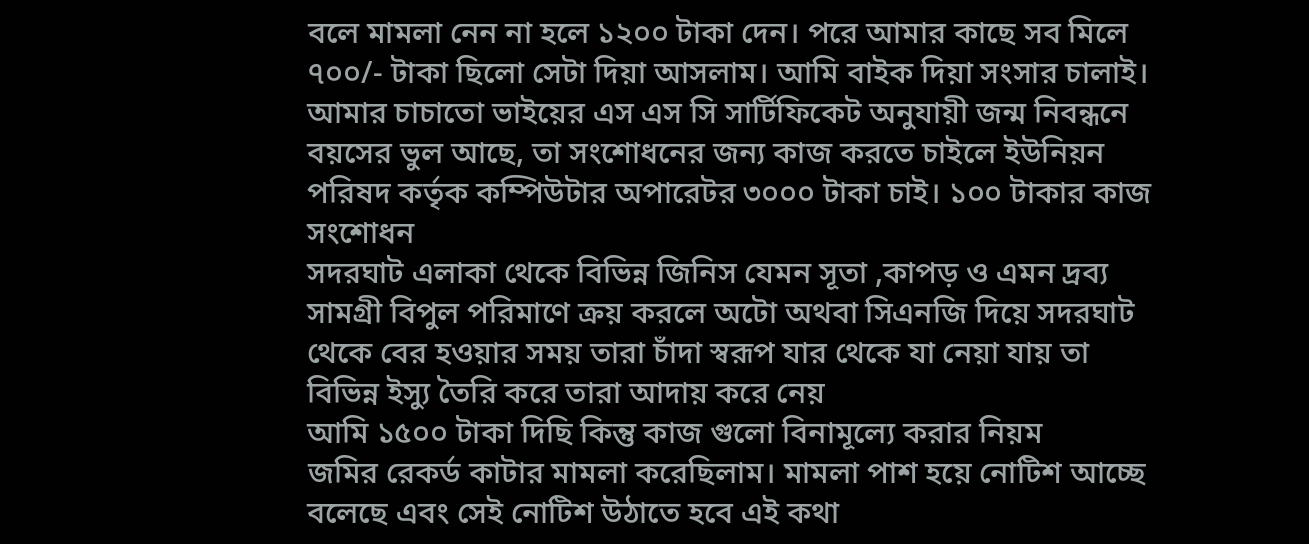বলে মামলা নেন না হলে ১২০০ টাকা দেন। পরে আমার কাছে সব মিলে ৭০০/- টাকা ছিলো সেটা দিয়া আসলাম। আমি বাইক দিয়া সংসার চালাই।
আমার চাচাতো ভাইয়ের এস এস সি সার্টিফিকেট অনুযায়ী জন্ম নিবন্ধনে বয়সের ভুল আছে, তা সংশোধনের জন্য কাজ করতে চাইলে ইউনিয়ন পরিষদ কর্তৃক কম্পিউটার অপারেটর ৩০০০ টাকা চাই। ১০০ টাকার কাজ সংশোধন
সদরঘাট এলাকা থেকে বিভিন্ন জিনিস যেমন সূতা ,কাপড় ও এমন দ্রব্য সামগ্রী বিপুল পরিমাণে ক্রয় করলে অটো অথবা সিএনজি দিয়ে সদরঘাট থেকে বের হওয়ার সময় তারা চাঁদা স্বরূপ যার থেকে যা নেয়া যায় তা বিভিন্ন ইস্যু তৈরি করে তারা আদায় করে নেয়
আমি ১৫০০ টাকা দিছি কিন্তু কাজ গুলো বিনামূল্যে করার নিয়ম
জমির রেকর্ড কাটার মামলা করেছিলাম। মামলা পাশ হয়ে নোটিশ আচ্ছে বলেছে এবং সেই নোটিশ উঠাতে হবে এই কথা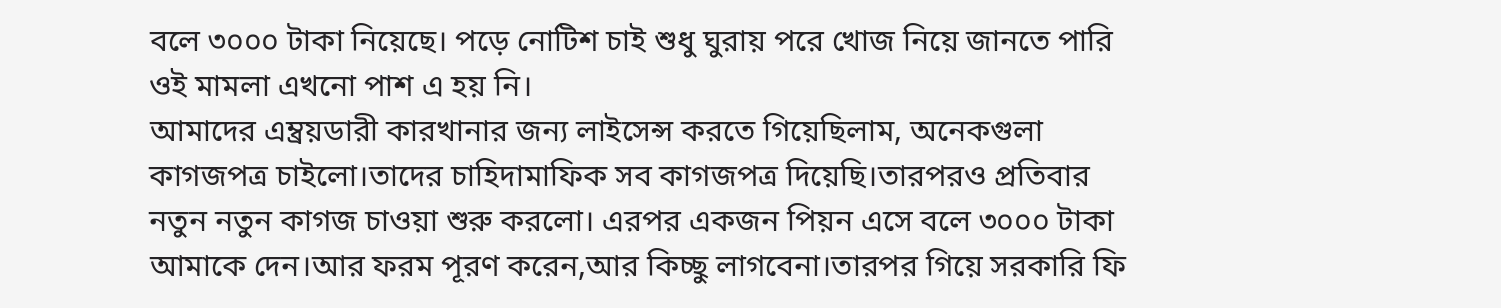বলে ৩০০০ টাকা নিয়েছে। পড়ে নোটিশ চাই শুধু ঘুরায় পরে খোজ নিয়ে জানতে পারি ওই মামলা এখনো পাশ এ হয় নি।
আমাদের এম্ব্রয়ডারী কারখানার জন্য লাইসেন্স করতে গিয়েছিলাম, অনেকগুলা কাগজপত্র চাইলো।তাদের চাহিদামাফিক সব কাগজপত্র দিয়েছি।তারপরও প্রতিবার নতুন নতুন কাগজ চাওয়া শুরু করলো। এরপর একজন পিয়ন এসে বলে ৩০০০ টাকা আমাকে দেন।আর ফরম পূরণ করেন,আর কিচ্ছু লাগবেনা।তারপর গিয়ে সরকারি ফি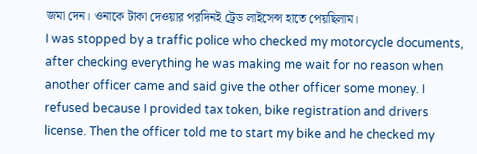জমা দেন। ওনাকে টাকা দেওয়ার পরদিনই ট্রেড লাইসেন্স হাতে পেয়ছিলাম।
I was stopped by a traffic police who checked my motorcycle documents, after checking everything he was making me wait for no reason when another officer came and said give the other officer some money. I refused because I provided tax token, bike registration and drivers license. Then the officer told me to start my bike and he checked my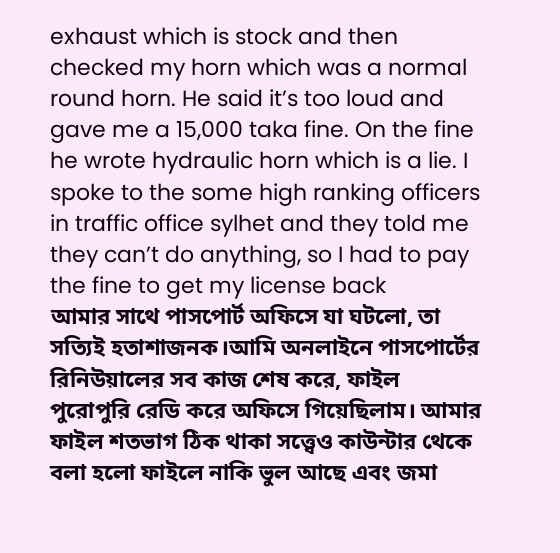exhaust which is stock and then checked my horn which was a normal round horn. He said it’s too loud and gave me a 15,000 taka fine. On the fine he wrote hydraulic horn which is a lie. I spoke to the some high ranking officers in traffic office sylhet and they told me they can’t do anything, so I had to pay the fine to get my license back
আমার সাথে পাসপোর্ট অফিসে যা ঘটলো, তা সত্যিই হতাশাজনক।আমি অনলাইনে পাসপোর্টের রিনিউয়ালের সব কাজ শেষ করে, ফাইল পুরোপুরি রেডি করে অফিসে গিয়েছিলাম। আমার ফাইল শতভাগ ঠিক থাকা সত্ত্বেও কাউন্টার থেকে বলা হলো ফাইলে নাকি ভুল আছে এবং জমা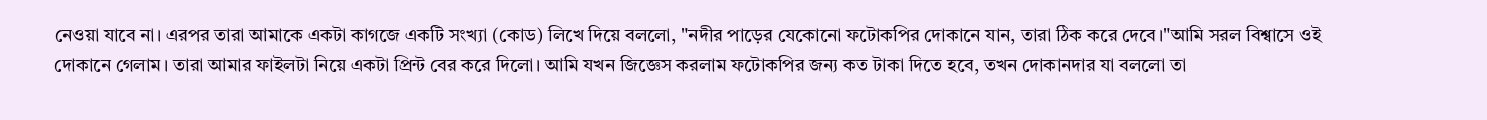নেওয়া যাবে না। এরপর তারা আমাকে একটা কাগজে একটি সংখ্যা (কোড) লিখে দিয়ে বললো, "নদীর পাড়ের যেকোনো ফটোকপির দোকানে যান, তারা ঠিক করে দেবে।"আমি সরল বিশ্বাসে ওই দোকানে গেলাম। তারা আমার ফাইলটা নিয়ে একটা প্রিন্ট বের করে দিলো। আমি যখন জিজ্ঞেস করলাম ফটোকপির জন্য কত টাকা দিতে হবে, তখন দোকানদার যা বললো তা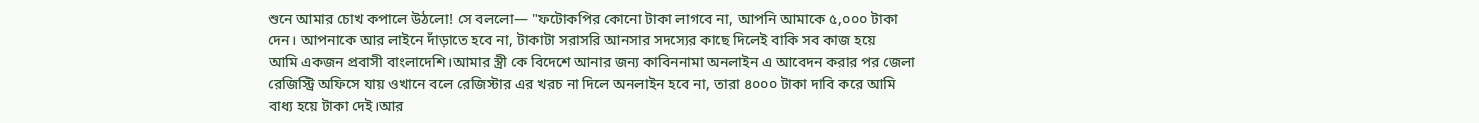শুনে আমার চোখ কপালে উঠলো! সে বললো— "ফটোকপির কোনো টাকা লাগবে না, আপনি আমাকে ৫,০০০ টাকা দেন। আপনাকে আর লাইনে দাঁড়াতে হবে না, টাকাটা সরাসরি আনসার সদস্যের কাছে দিলেই বাকি সব কাজ হয়ে
আমি একজন প্রবাসী বাংলাদেশি।আমার স্ত্রী কে বিদেশে আনার জন্য কাবিননামা অনলাইন এ আবেদন করার পর জেলা রেজিস্ট্রি অফিসে যায় ওখানে বলে রেজিস্টার এর খরচ না দিলে অনলাইন হবে না, তারা ৪০০০ টাকা দাবি করে আমি বাধ্য হয়ে টাকা দেই।আর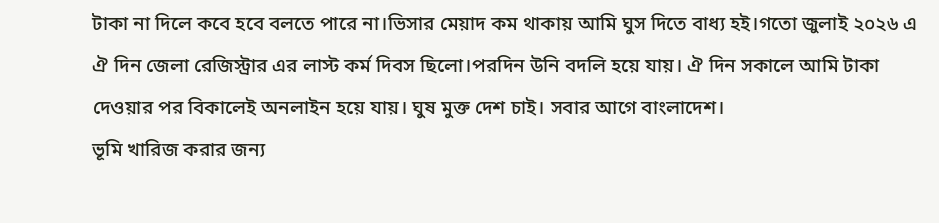টাকা না দিলে কবে হবে বলতে পারে না।ভিসার মেয়াদ কম থাকায় আমি ঘুস দিতে বাধ্য হই।গতো জুলাই ২০২৬ এ ঐ দিন জেলা রেজিস্ট্রার এর লাস্ট কর্ম দিবস ছিলো।পরদিন উনি বদলি হয়ে যায়। ঐ দিন সকালে আমি টাকা দেওয়ার পর বিকালেই অনলাইন হয়ে যায়। ঘুষ মুক্ত দেশ চাই। সবার আগে বাংলাদেশ।
ভূমি খারিজ করার জন্য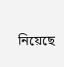নিয়েছে